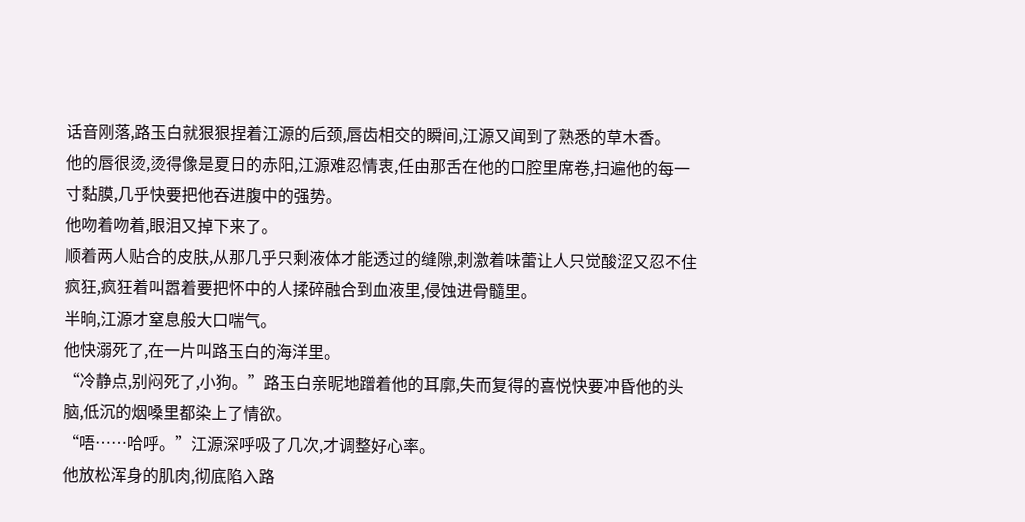话音刚落,路玉白就狠狠捏着江源的后颈,唇齿相交的瞬间,江源又闻到了熟悉的草木香。
他的唇很烫,烫得像是夏日的赤阳,江源难忍情衷,任由那舌在他的口腔里席卷,扫遍他的每一寸黏膜,几乎快要把他吞进腹中的强势。
他吻着吻着,眼泪又掉下来了。
顺着两人贴合的皮肤,从那几乎只剩液体才能透过的缝隙,刺激着味蕾让人只觉酸涩又忍不住疯狂,疯狂着叫嚣着要把怀中的人揉碎融合到血液里,侵蚀进骨髓里。
半晌,江源才窒息般大口喘气。
他快溺死了,在一片叫路玉白的海洋里。
“冷静点,别闷死了,小狗。”路玉白亲昵地蹭着他的耳廓,失而复得的喜悦快要冲昏他的头脑,低沉的烟嗓里都染上了情欲。
“唔……哈呼。”江源深呼吸了几次,才调整好心率。
他放松浑身的肌肉,彻底陷入路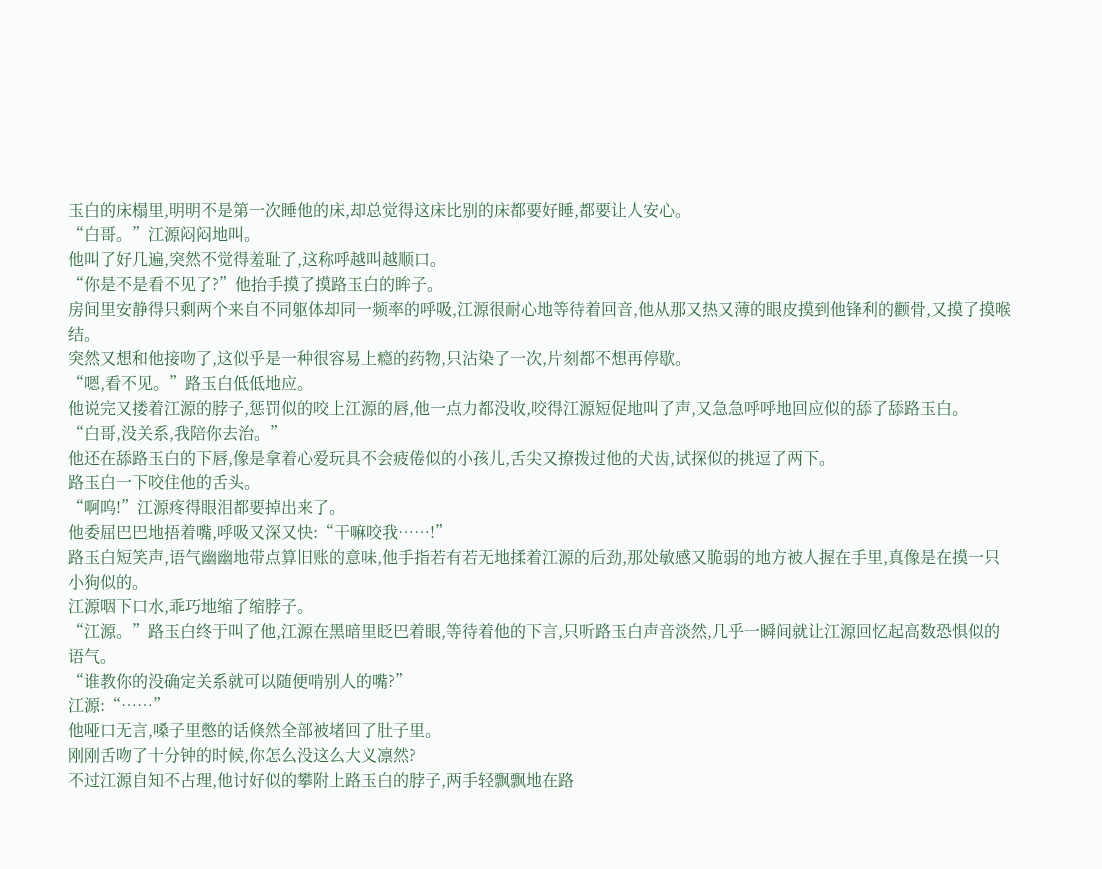玉白的床榻里,明明不是第一次睡他的床,却总觉得这床比别的床都要好睡,都要让人安心。
“白哥。”江源闷闷地叫。
他叫了好几遍,突然不觉得羞耻了,这称呼越叫越顺口。
“你是不是看不见了?”他抬手摸了摸路玉白的眸子。
房间里安静得只剩两个来自不同躯体却同一频率的呼吸,江源很耐心地等待着回音,他从那又热又薄的眼皮摸到他锋利的颧骨,又摸了摸喉结。
突然又想和他接吻了,这似乎是一种很容易上瘾的药物,只沾染了一次,片刻都不想再停歇。
“嗯,看不见。”路玉白低低地应。
他说完又搂着江源的脖子,惩罚似的咬上江源的唇,他一点力都没收,咬得江源短促地叫了声,又急急呼呼地回应似的舔了舔路玉白。
“白哥,没关系,我陪你去治。”
他还在舔路玉白的下唇,像是拿着心爱玩具不会疲倦似的小孩儿,舌尖又撩拨过他的犬齿,试探似的挑逗了两下。
路玉白一下咬住他的舌头。
“啊呜!”江源疼得眼泪都要掉出来了。
他委屈巴巴地捂着嘴,呼吸又深又快:“干嘛咬我……!”
路玉白短笑声,语气幽幽地带点算旧账的意味,他手指若有若无地揉着江源的后劲,那处敏感又脆弱的地方被人握在手里,真像是在摸一只小狗似的。
江源咽下口水,乖巧地缩了缩脖子。
“江源。”路玉白终于叫了他,江源在黑暗里眨巴着眼,等待着他的下言,只听路玉白声音淡然,几乎一瞬间就让江源回忆起高数恐惧似的语气。
“谁教你的没确定关系就可以随便啃别人的嘴?”
江源:“……”
他哑口无言,嗓子里憋的话倏然全部被堵回了肚子里。
刚刚舌吻了十分钟的时候,你怎么没这么大义凛然?
不过江源自知不占理,他讨好似的攀附上路玉白的脖子,两手轻飘飘地在路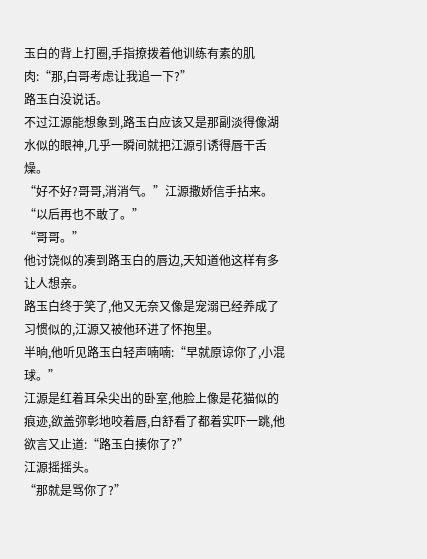玉白的背上打圈,手指撩拨着他训练有素的肌肉:“那,白哥考虑让我追一下?”
路玉白没说话。
不过江源能想象到,路玉白应该又是那副淡得像湖水似的眼神,几乎一瞬间就把江源引诱得唇干舌燥。
“好不好?哥哥,消消气。”江源撒娇信手拈来。
“以后再也不敢了。”
“哥哥。”
他讨饶似的凑到路玉白的唇边,天知道他这样有多让人想亲。
路玉白终于笑了,他又无奈又像是宠溺已经养成了习惯似的,江源又被他环进了怀抱里。
半晌,他听见路玉白轻声喃喃:“早就原谅你了,小混球。”
江源是红着耳朵尖出的卧室,他脸上像是花猫似的痕迹,欲盖弥彰地咬着唇,白舒看了都着实吓一跳,他欲言又止道:“路玉白揍你了?”
江源摇摇头。
“那就是骂你了?”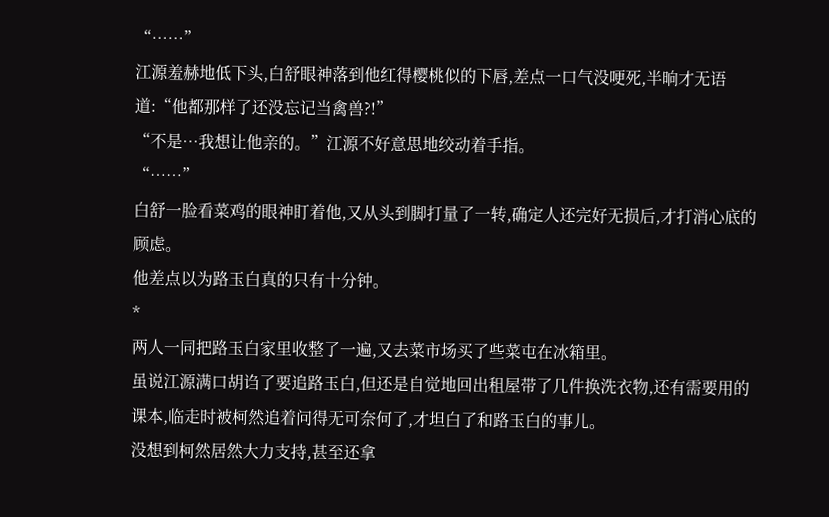“……”
江源羞赫地低下头,白舒眼神落到他红得樱桃似的下唇,差点一口气没哽死,半晌才无语道:“他都那样了还没忘记当禽兽?!”
“不是…我想让他亲的。”江源不好意思地绞动着手指。
“……”
白舒一脸看菜鸡的眼神盯着他,又从头到脚打量了一转,确定人还完好无损后,才打消心底的顾虑。
他差点以为路玉白真的只有十分钟。
*
两人一同把路玉白家里收整了一遍,又去菜市场买了些菜屯在冰箱里。
虽说江源满口胡诌了要追路玉白,但还是自觉地回出租屋带了几件换洗衣物,还有需要用的课本,临走时被柯然追着问得无可奈何了,才坦白了和路玉白的事儿。
没想到柯然居然大力支持,甚至还拿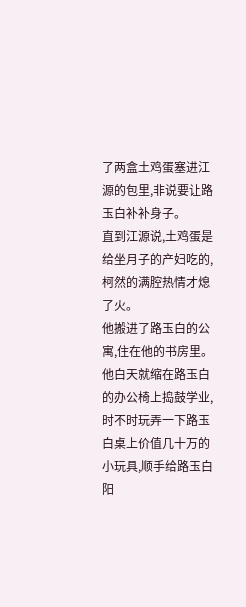了两盒土鸡蛋塞进江源的包里,非说要让路玉白补补身子。
直到江源说,土鸡蛋是给坐月子的产妇吃的,柯然的满腔热情才熄了火。
他搬进了路玉白的公寓,住在他的书房里。
他白天就缩在路玉白的办公椅上捣鼓学业,时不时玩弄一下路玉白桌上价值几十万的小玩具,顺手给路玉白阳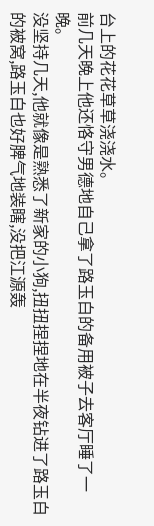台上的花花草草浇浇水。
前几天晚上他还恪守男德地自己拿了路玉白的备用被子去客厅睡了一晚。
没坚持几天,他就像是熟悉了新家的小狗,扭扭捏捏地在半夜钻进了路玉白的被窝,路玉白也好脾气地装瞎,没把江源轰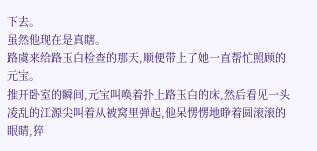下去。
虽然他现在是真瞎。
路虞来给路玉白检查的那天,顺便带上了她一直帮忙照顾的元宝。
推开卧室的瞬间,元宝叫唤着扑上路玉白的床,然后看见一头凌乱的江源尖叫着从被窝里弹起,他呆愣愣地睁着圆滚滚的眼睛,猝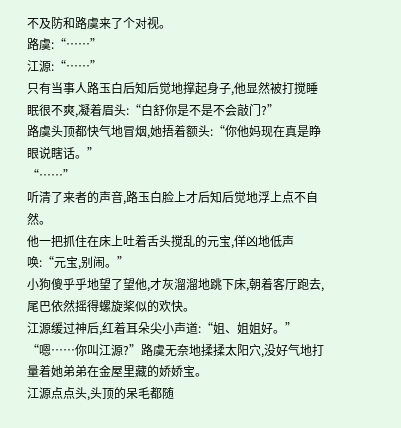不及防和路虞来了个对视。
路虞:“……”
江源:“……”
只有当事人路玉白后知后觉地撑起身子,他显然被打搅睡眠很不爽,凝着眉头:“白舒你是不是不会敲门?”
路虞头顶都快气地冒烟,她捂着额头:“你他妈现在真是睁眼说瞎话。”
“……”
听清了来者的声音,路玉白脸上才后知后觉地浮上点不自然。
他一把抓住在床上吐着舌头搅乱的元宝,佯凶地低声唤:“元宝,别闹。”
小狗傻乎乎地望了望他,才灰溜溜地跳下床,朝着客厅跑去,尾巴依然摇得螺旋桨似的欢快。
江源缓过神后,红着耳朵尖小声道:“姐、姐姐好。”
“嗯……你叫江源?”路虞无奈地揉揉太阳穴,没好气地打量着她弟弟在金屋里藏的娇娇宝。
江源点点头,头顶的呆毛都随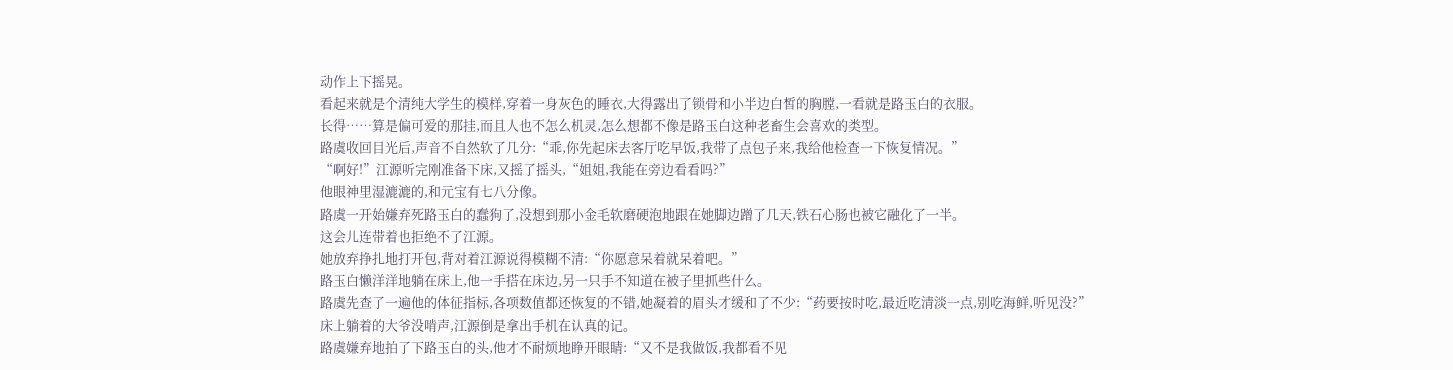动作上下摇晃。
看起来就是个清纯大学生的模样,穿着一身灰色的睡衣,大得露出了锁骨和小半边白皙的胸膛,一看就是路玉白的衣服。
长得……算是偏可爱的那挂,而且人也不怎么机灵,怎么想都不像是路玉白这种老畜生会喜欢的类型。
路虞收回目光后,声音不自然软了几分:“乖,你先起床去客厅吃早饭,我带了点包子来,我给他检查一下恢复情况。”
“啊好!”江源听完刚准备下床,又摇了摇头,“姐姐,我能在旁边看看吗?”
他眼神里湿漉漉的,和元宝有七八分像。
路虞一开始嫌弃死路玉白的蠢狗了,没想到那小金毛软磨硬泡地跟在她脚边蹭了几天,铁石心肠也被它融化了一半。
这会儿连带着也拒绝不了江源。
她放弃挣扎地打开包,背对着江源说得模糊不清:“你愿意呆着就呆着吧。”
路玉白懒洋洋地躺在床上,他一手搭在床边,另一只手不知道在被子里抓些什么。
路虞先查了一遍他的体征指标,各项数值都还恢复的不错,她凝着的眉头才缓和了不少:“药要按时吃,最近吃清淡一点,别吃海鲜,听见没?”
床上躺着的大爷没啃声,江源倒是拿出手机在认真的记。
路虞嫌弃地拍了下路玉白的头,他才不耐烦地睁开眼睛:“又不是我做饭,我都看不见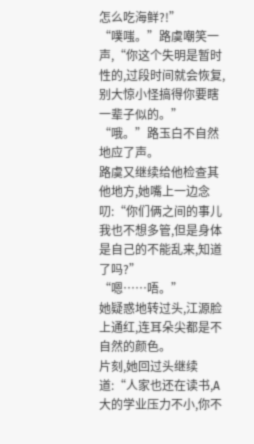怎么吃海鲜?!”
“噗嗤。”路虞嘲笑一声,“你这个失明是暂时性的,过段时间就会恢复,别大惊小怪搞得你要瞎一辈子似的。”
“哦。”路玉白不自然地应了声。
路虞又继续给他检查其他地方,她嘴上一边念叨:“你们俩之间的事儿我也不想多管,但是身体是自己的不能乱来,知道了吗?”
“嗯……唔。”
她疑惑地转过头,江源脸上通红,连耳朵尖都是不自然的颜色。
片刻,她回过头继续道:“人家也还在读书,A大的学业压力不小,你不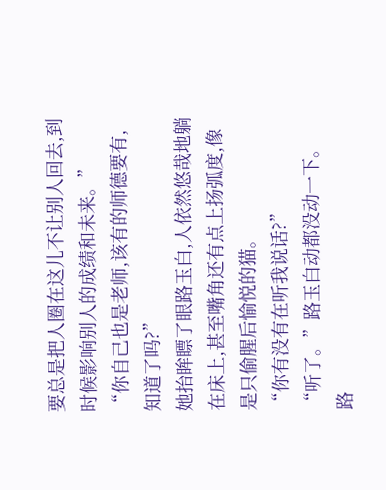要总是把人圈在这儿不让别人回去,到时候影响别人的成绩和未来。”
“你自己也是老师,该有的师德要有,知道了吗?”
她抬眸瞟了眼路玉白,人依然悠哉地躺在床上,甚至嘴角还有点上扬弧度,像是只偷腥后愉悦的猫。
“你有没有在听我说话?”
“听了。”路玉白动都没动一下。
路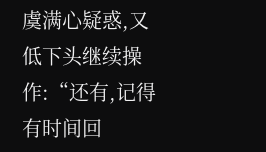虞满心疑惑,又低下头继续操作:“还有,记得有时间回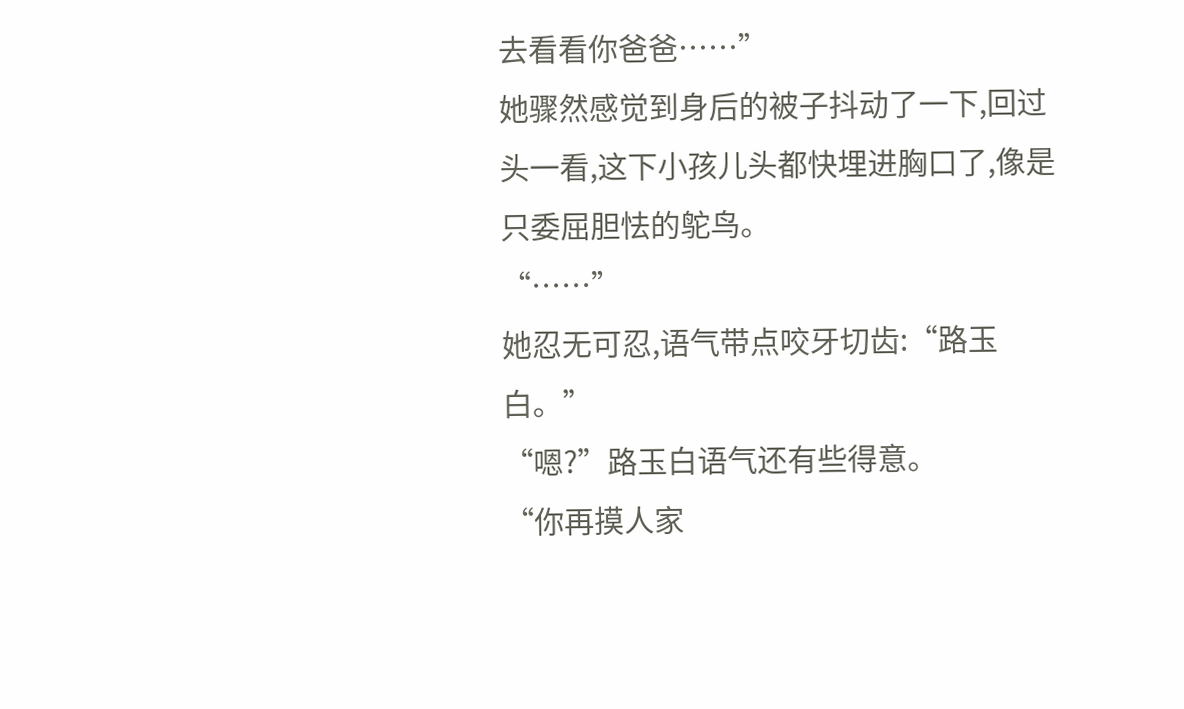去看看你爸爸……”
她骤然感觉到身后的被子抖动了一下,回过头一看,这下小孩儿头都快埋进胸口了,像是只委屈胆怯的鸵鸟。
“……”
她忍无可忍,语气带点咬牙切齿:“路玉白。”
“嗯?”路玉白语气还有些得意。
“你再摸人家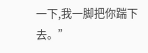一下,我一脚把你踹下去。”